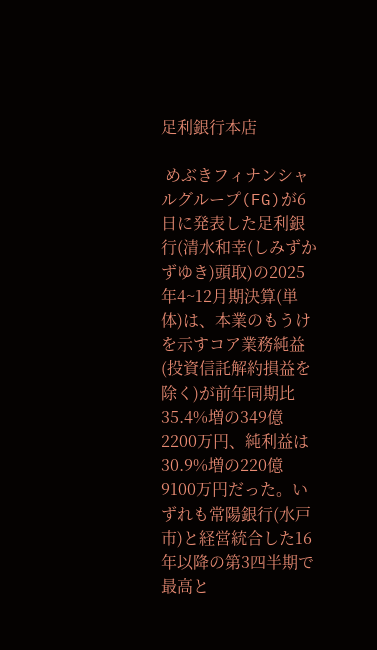足利銀行本店

 めぶきフィナンシャルグループ(FG)が6日に発表した足利銀行(清水和幸(しみずかずゆき)頭取)の2025年4~12月期決算(単体)は、本業のもうけを示すコア業務純益(投資信託解約損益を除く)が前年同期比35.4%増の349億2200万円、純利益は30.9%増の220億9100万円だった。いずれも常陽銀行(水戸市)と経営統合した16年以降の第3四半期で最高と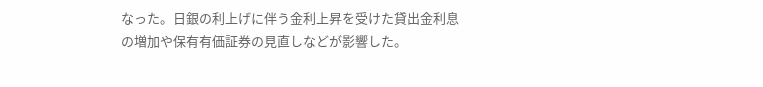なった。日銀の利上げに伴う金利上昇を受けた貸出金利息の増加や保有有価証券の見直しなどが影響した。